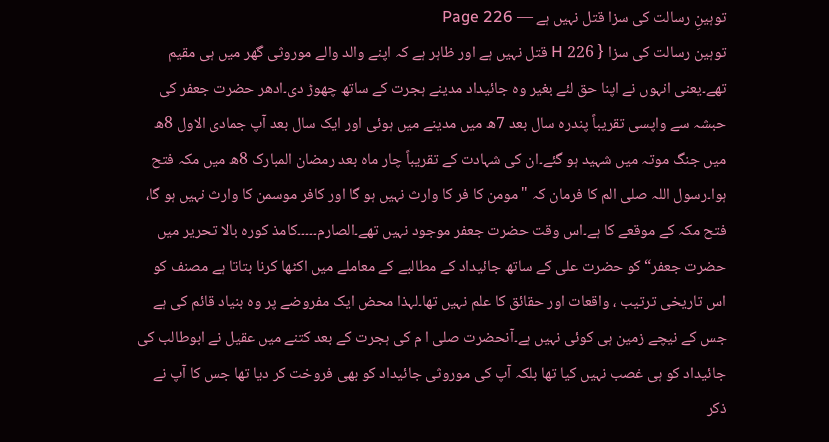توہینِ رسالت کی سزا قتل نہیں ہے — Page 226
توہین رسالت کی سزا { 226 H قتل نہیں ہے اور ظاہر ہے کہ اپنے والد والے موروثی گھر میں ہی مقیم تھے۔یعنی انہوں نے اپنا حق لئے بغیر وہ جائیداد مدینے ہجرت کے ساتھ چھوڑ دی۔ادھر حضرت جعفر کی حبشہ سے واپسی تقریباً پندرہ سال بعد 7ھ میں مدینے میں ہوئی اور ایک سال بعد آپ جمادی الاول 8ھ میں جنگ موتہ میں شہید ہو گئے۔ان کی شہادت کے تقریباً چار ماہ بعد رمضان المبارک 8ھ میں مکہ فتح ہوا۔رسول اللہ صلى الم کا فرمان کہ "مومن کا فر کا وارث نہیں ہو گا اور کافر موسمن کا وارث نہیں ہو گا، فتح مکہ کے موقعے کا ہے۔اس وقت حضرت جعفر موجود نہیں تھے۔الصارم۔۔۔۔۔کامذ کورہ بالا تحریر میں حضرت جعفر“ کو حضرت علی کے ساتھ جائیداد کے مطالبے کے معاملے میں اکٹھا کرنا بتاتا ہے مصنف کو اس تاریخی ترتیب ، واقعات اور حقائق کا علم نہیں تھا۔لہذا محض ایک مفروضے پر وہ بنیاد قائم کی ہے جس کے نیچے زمین ہی کوئی نہیں ہے۔آنحضرت صلی ا م کی ہجرت کے بعد کتنے میں عقیل نے ابوطالب کی جائیداد کو ہی غصب نہیں کیا تھا بلکہ آپ کی موروثی جائیداد کو بھی فروخت کر دیا تھا جس کا آپ نے ذکر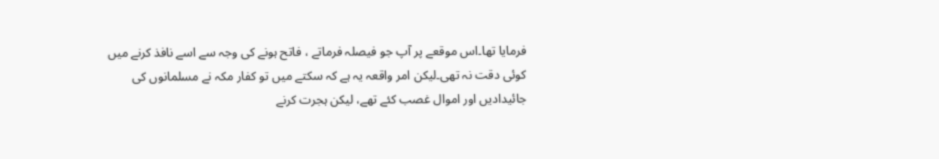فرمایا تھا۔اس موقعے پر آپ جو فیصلہ فرماتے ، فاتح ہونے کی وجہ سے اسے نافذ کرنے میں کوئی دقت نہ تھی۔لیکن امر واقعہ یہ ہے کہ سکتے میں تو کفار مکہ نے مسلمانوں کی جائیدادیں اور اموال غصب کئے تھے، لیکن ہجرت کرنے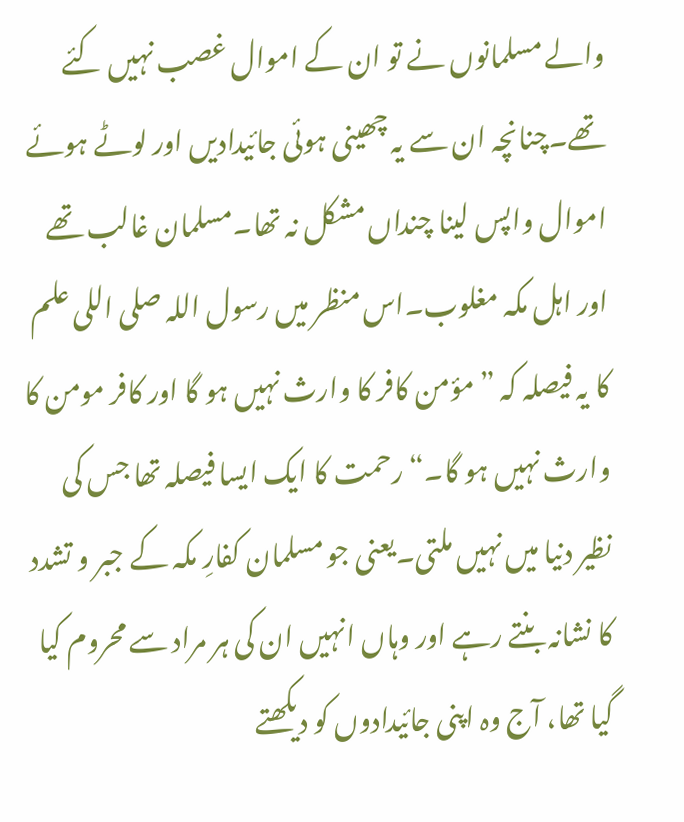والے مسلمانوں نے تو ان کے اموال غصب نہیں کئے تھے۔چنانچہ ان سے یہ چھینی ہوئی جائیدادیں اور لوٹے ہوئے اموال واپس لینا چنداں مشکل نہ تھا۔مسلمان غالب تھے اور اہل مکہ مغلوب۔اس منظر میں رسول اللہ صلی اللی علم کا یہ فیصلہ کہ ” مؤمن کافر کا وارث نہیں ہو گا اور کافر مومن کا وارث نہیں ہو گا۔“ رحمت کا ایک ایسا فیصلہ تھا جس کی نظیر دنیا میں نہیں ملتی۔یعنی جو مسلمان کفارِ مکہ کے جبر و تشدد کا نشانہ بنتے رہے اور وہاں انہیں ان کی ہر مراد سے محروم کیا گیا تھا، آج وہ اپنی جائیدادوں کو دیکھتے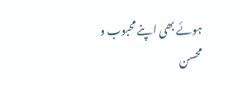ہوئے بھی اپنے محبوب و محسن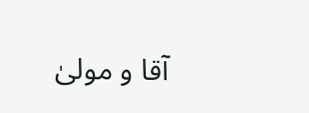آقا و مولیٰ